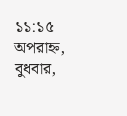১১:১৫ অপরাহ্ন, বুধবার,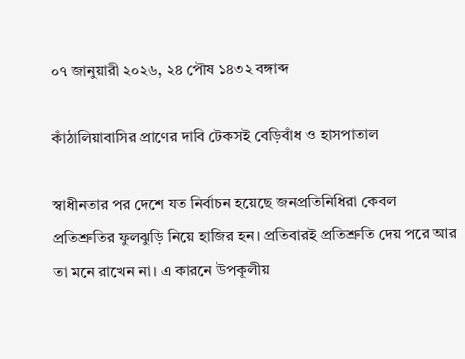০৭ জানুয়ারী ২০২৬, ২৪ পৌষ ১৪৩২ বঙ্গাব্দ

কাঁঠালিয়াবাসির প্রাণের দাবি টেকসই বেড়িবাঁধ ও হাসপাতাল

স্বাধীনতার পর দেশে যত নির্বাচন হয়েছে জনপ্রতিনিধিরা কেবল প্রতিশ্রুতির ফুলঝুড়ি নিয়ে হাজির হন। প্রতিবারই প্রতিশ্রুতি দেয় পরে আর তা মনে রাখেন না। এ কারনে উপকূলীয়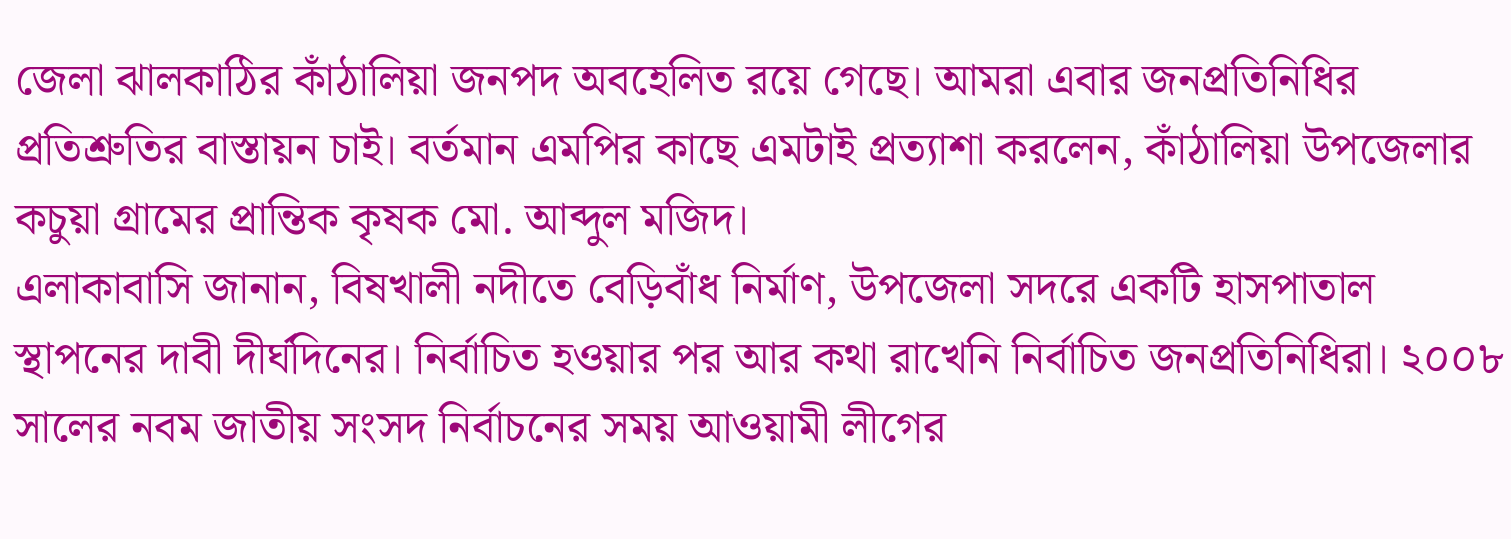জেলা ঝালকাঠির কাঁঠালিয়া জনপদ অবহেলিত রয়ে গেছে। আমরা এবার জনপ্রতিনিধির প্রতিশ্রুতির বাস্তায়ন চাই। বর্তমান এমপির কাছে এমটাই প্রত্যাশা করলেন, কাঁঠালিয়া উপজেলার কচুয়া গ্রামের প্রান্তিক কৃষক মো. আব্দুল মজিদ।
এলাকাবাসি জানান, বিষখালী নদীতে বেড়িবাঁধ নির্মাণ, উপজেলা সদরে একটি হাসপাতাল স্থাপনের দাবী দীর্ঘদিনের। নির্বাচিত হওয়ার পর আর কথা রাখেনি নির্বাচিত জনপ্রতিনিধিরা। ২০০৮ সালের নবম জাতীয় সংসদ নির্বাচনের সময় আওয়ামী লীগের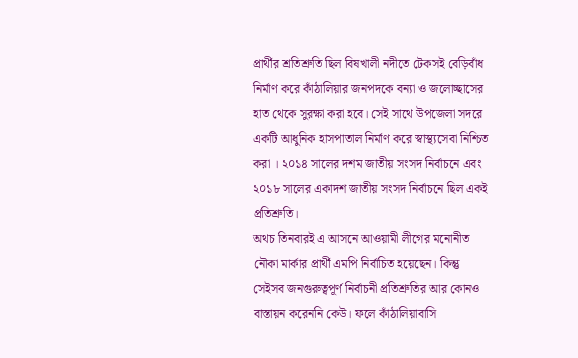প্রার্থীর শ্রতিশ্রুতি ছিল বিষখালী নদীতে টেকসই বেড়িবাঁধ নির্মাণ করে কাঁঠালিয়ার জনপদকে বন্যা ও জলোচ্ছাসের হাত থেকে সুরক্ষা করা হবে। সেই সাথে উপজেলা সদরে একটি আধুনিক হাসপাতাল নির্মাণ করে স্বাস্থ্যসেবা নিশ্চিত করা । ২০১৪ সালের দশম জাতীয় সংসদ নির্বাচনে এবং ২০১৮ সালের একাদশ জাতীয় সংসদ নির্বাচনে ছিল একই প্রতিশ্রুতি।
অথচ তিনবারই এ আসনে আওয়ামী লীগের মনোনীত নৌকা মার্কার প্রার্থী এমপি নির্বাচিত হয়েছেন। কিন্তু সেইসব জনগুরুত্বপূর্ণ নির্বাচনী প্রতিশ্রুতির আর কোনও বাস্তায়ন করেননি কেউ। ফলে কাঁঠালিয়াবাসি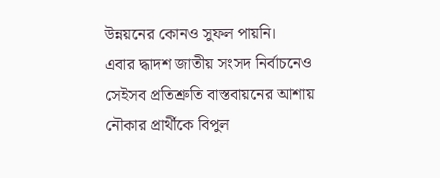উন্নয়নের কোনও সুফল পায়নি।
এবার দ্ধাদশ জাতীয় সংসদ নির্বাচনেও সেইসব প্রতিশ্রুতি বাস্তবায়নের আশায় নৌকার প্রার্থীকে বিপুল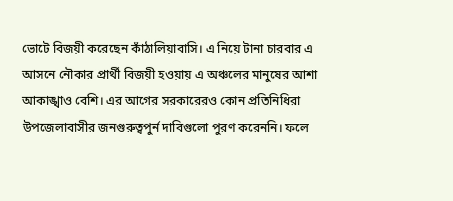ভোটে বিজয়ী করেছেন কাঁঠালিয়াবাসি। এ নিয়ে টানা চারবার এ আসনে নৌকার প্রার্থী বিজয়ী হওয়ায় এ অঞ্চলের মানুষের আশা আকাঙ্খাও বেশি। এর আগের সরকারেরও কোন প্রতিনিধিরা উপজেলাবাসীর জনগুরুত্বপুর্ন দাবিগুলো পুরণ করেননি। ফলে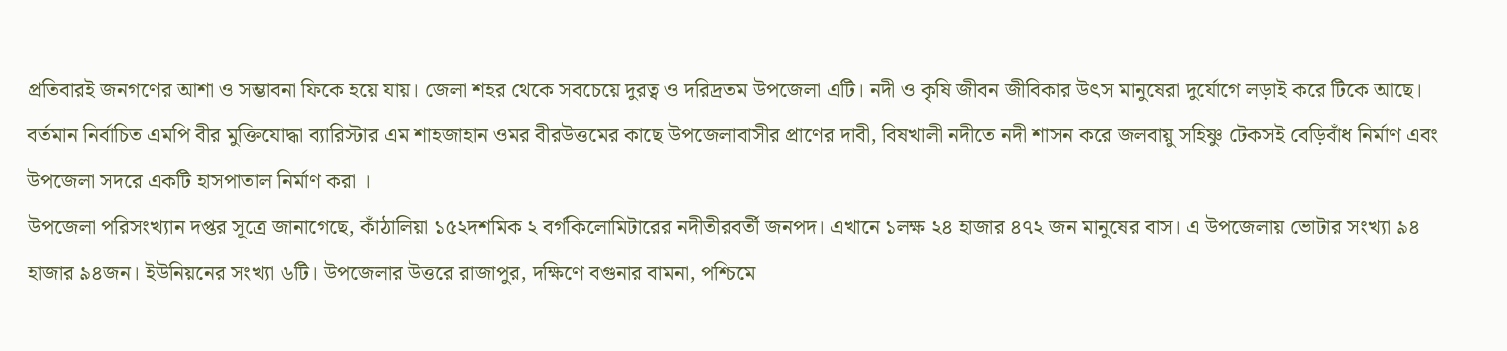প্রতিবারই জনগণের আশা ও সম্ভাবনা ফিকে হয়ে যায়। জেলা শহর থেকে সবচেয়ে দুরত্ব ও দরিদ্রতম উপজেলা এটি। নদী ও কৃষি জীবন জীবিকার উৎস মানুষেরা দুর্যোগে লড়াই করে টিকে আছে।
বর্তমান নির্বাচিত এমপি বীর মুক্তিযোদ্ধা ব্যারিস্টার এম শাহজাহান ওমর বীরউত্তমের কাছে উপজেলাবাসীর প্রাণের দাবী, বিষখালী নদীতে নদী শাসন করে জলবায়ু সহিষ্ণু টেকসই বেড়িবাঁধ নির্মাণ এবং উপজেলা সদরে একটি হাসপাতাল নির্মাণ করা ।
উপজেলা পরিসংখ্যান দপ্তর সূত্রে জানাগেছে, কাঁঠালিয়া ১৫২দশমিক ২ বর্গকিলোমিটারের নদীতীরবর্তী জনপদ। এখানে ১লক্ষ ২৪ হাজার ৪৭২ জন মানুষের বাস। এ উপজেলায় ভোটার সংখ্যা ৯৪ হাজার ৯৪জন। ইউনিয়নের সংখ্যা ৬টি। উপজেলার উত্তরে রাজাপুর, দক্ষিণে বগুনার বামনা, পশ্চিমে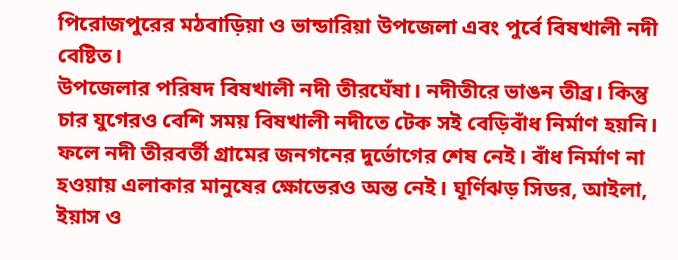পিরোজপুরের মঠবাড়িয়া ও ভান্ডারিয়া উপজেলা এবং পুর্বে বিষখালী নদী বেষ্টিত।
উপজেলার পরিষদ বিষখালী নদী তীরঘেঁষা। নদীতীরে ভাঙন তীব্র। কিন্তু চার যুগেরও বেশি সময় বিষখালী নদীতে টেক সই বেড়িবাঁধ নির্মাণ হয়নি। ফলে নদী তীরবর্তী গ্রামের জনগনের দুর্ভোগের শেষ নেই। বাঁধ নির্মাণ না হওয়ায় এলাকার মানুষের ক্ষোভেরও অন্ত নেই। ঘূর্ণিঝড় সিডর, আইলা, ইয়াস ও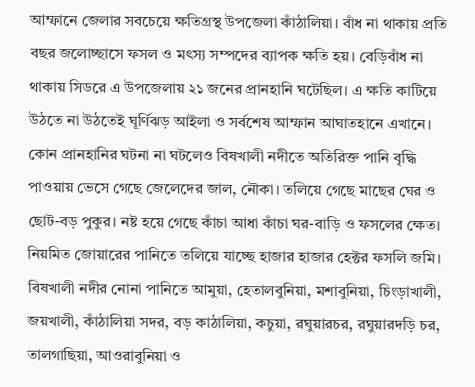আম্ফানে জেলার সবচেয়ে ক্ষতিগ্রস্থ উপজেলা কাঁঠালিয়া। বাঁধ না থাকায় প্রতি বছর জলোচ্ছাসে ফসল ও মৎস্য সম্পদের ব্যাপক ক্ষতি হয়। বেড়িবাঁধ না থাকায় সিডরে এ উপজেলায় ২১ জনের প্রানহানি ঘটেছিল। এ ক্ষতি কাটিয়ে উঠতে না উঠতেই ঘূর্ণিঝড় আইলা ও সর্বশেষ আম্ফান আঘাতহানে এখানে। কোন প্রানহানির ঘটনা না ঘটলেও বিষখালী নদীতে অতিরিক্ত পানি বৃদ্ধি পাওয়ায় ভেসে গেছে জেলেদের জাল, নৌকা। তলিয়ে গেছে মাছের ঘের ও ছোট-বড় পুকুর। নষ্ট হয়ে গেছে কাঁচা আধা কাঁচা ঘর-বাড়ি ও ফসলের ক্ষেত। নিয়মিত জোয়ারের পানিতে তলিয়ে যাচ্ছে হাজার হাজার হেক্টর ফসলি জমি। বিষখালী নদীর নোনা পানিতে আমুয়া, হেতালবুনিয়া, মশাবুনিয়া, চিংড়াখালী, জয়খালী, কাঁঠালিয়া সদর, বড় কাঠালিয়া, কচুয়া, রঘুয়ারচর, রঘুয়ারদড়ি চর, তালগাছিয়া, আওরাবুনিয়া ও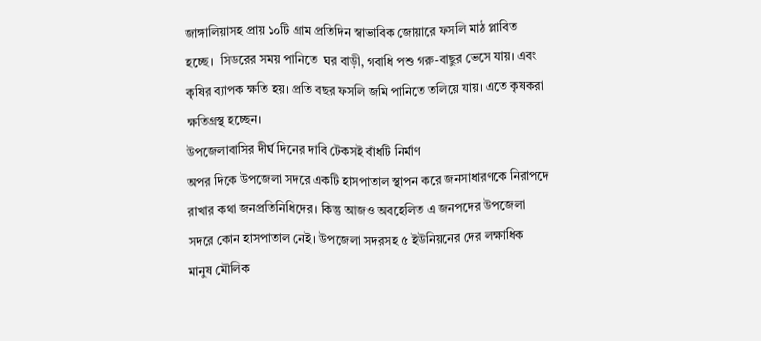জাঙ্গালিয়াসহ প্রায় ১০টি গ্রাম প্রতিদিন স্বাভাবিক জোয়ারে ফসলি মাঠ প্লাবিত হচ্ছে।  সিডরের সময় পানিতে  ঘর বাড়ী, গবাধি পশু গরু-বাছুর ভেসে যায়। এবং কৃষির ব্যাপক ক্ষতি হয়। প্রতি বছর ফসলি জমি পানিতে তলিয়ে যায়। এতে কৃষকরা ক্ষতিগ্রস্থ হচ্ছেন।
উপজেলাবাসির দীর্ঘ দিনের দাবি টেকসই বাঁধটি নির্মাণ
অপর দিকে উপজেলা সদরে একটি হাসপাতাল স্থাপন করে জনসাধারণকে নিরাপদে রাখার কথা জনপ্রতিনিধিদের। কিন্তু আজও অবহেলিত এ জনপদের উপজেলা সদরে কোন হাসপাতাল নেই। উপজেলা সদরসহ ৫ ইউনিয়নের দের লক্ষাধিক মানুষ মৌলিক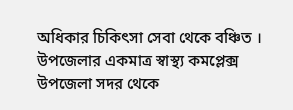অধিকার চিকিৎসা সেবা থেকে বঞ্চিত । উপজেলার একমাত্র স্বাস্থ্য কমপ্লেক্স উপজেলা সদর থেকে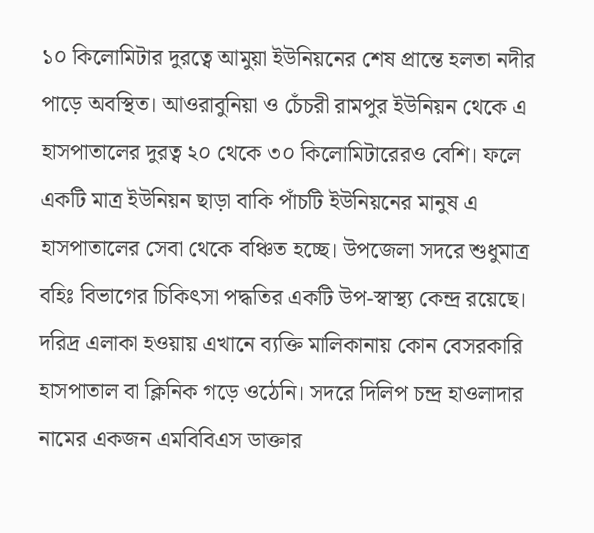১০ কিলোমিটার দুরত্বে আমুয়া ইউনিয়নের শেষ প্রান্তে হলতা নদীর পাড়ে অবস্থিত। আওরাবুনিয়া ও চেঁচরী রামপুর ইউনিয়ন থেকে এ হাসপাতালের দুরত্ব ২০ থেকে ৩০ কিলোমিটারেরও বেশি। ফলে একটি মাত্র ইউনিয়ন ছাড়া বাকি পাঁচটি ইউনিয়নের মানুষ এ হাসপাতালের সেবা থেকে বঞ্চিত হচ্ছে। উপজেলা সদরে শুধুমাত্র বহিঃ বিভাগের চিকিৎসা পদ্ধতির একটি উপ-স্বাস্থ্য কেন্দ্র রয়েছে। দরিদ্র এলাকা হওয়ায় এখানে ব্যক্তি মালিকানায় কোন বেসরকারি হাসপাতাল বা ক্লিনিক গড়ে ওঠেনি। সদরে দিলিপ চন্দ্র হাওলাদার নামের একজন এমবিবিএস ডাক্তার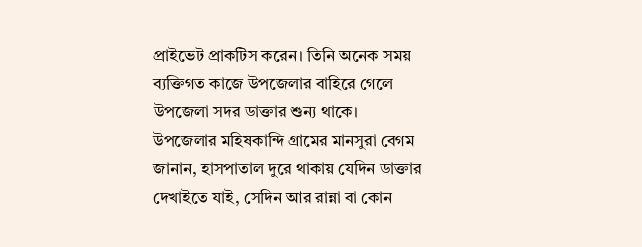প্রাইভেট প্রাকটিস করেন। তিনি অনেক সময় ব্যক্তিগত কাজে উপজেলার বাহিরে গেলে উপজেলা সদর ডাক্তার শুন্য থাকে।
উপজেলার মহিষকান্দি গ্রামের মানসুরা বেগম জানান, হাসপাতাল দুরে থাকায় যেদিন ডাক্তার দেখাইতে যাই, সেদিন আর রান্না বা কোন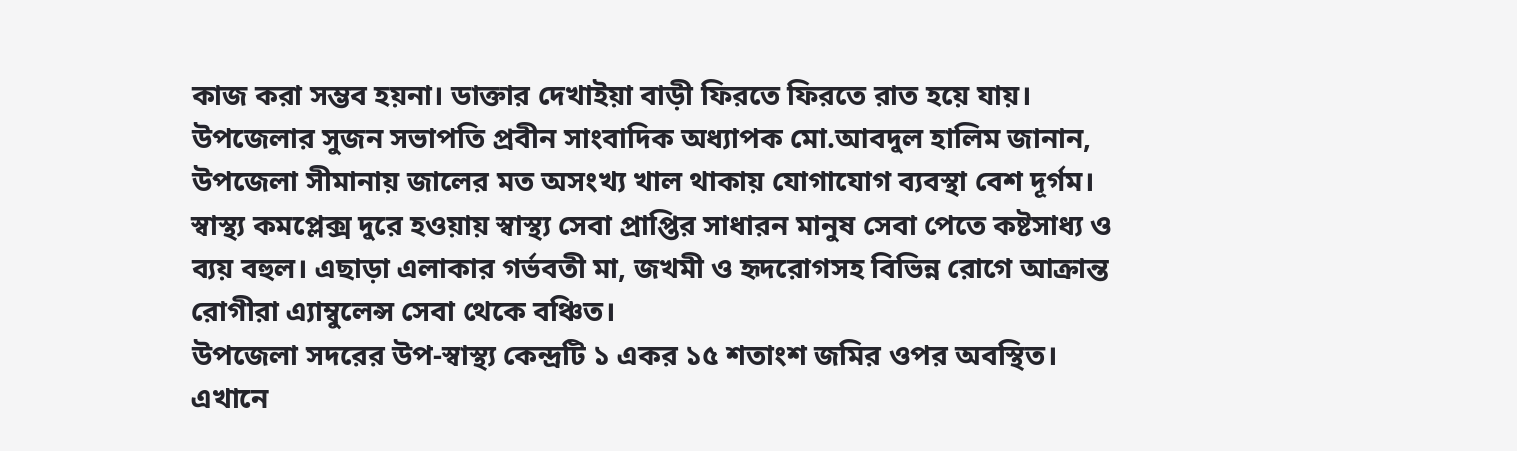কাজ করা সম্ভব হয়না। ডাক্তার দেখাইয়া বাড়ী ফিরতে ফিরতে রাত হয়ে যায়।
উপজেলার সুজন সভাপতি প্রবীন সাংবাদিক অধ্যাপক মো.আবদুল হালিম জানান, উপজেলা সীমানায় জালের মত অসংখ্য খাল থাকায় যোগাযোগ ব্যবস্থা বেশ দূর্গম। স্বাস্থ্য কমপ্লেক্স দুরে হওয়ায় স্বাস্থ্য সেবা প্রাপ্তির সাধারন মানুষ সেবা পেতে কষ্টসাধ্য ও ব্যয় বহুল। এছাড়া এলাকার গর্ভবতী মা, জখমী ও হৃদরোগসহ বিভিন্ন রোগে আক্রান্ত রোগীরা এ্যাম্বুলেন্স সেবা থেকে বঞ্চিত।
উপজেলা সদরের উপ-স্বাস্থ্য কেন্দ্রটি ১ একর ১৫ শতাংশ জমির ওপর অবস্থিত। এখানে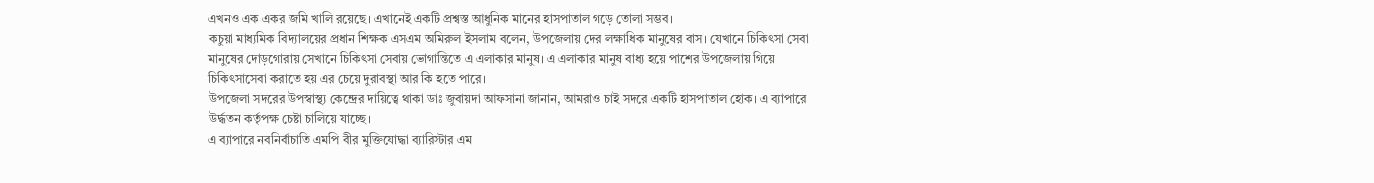এখনও এক একর জমি খালি রয়েছে। এখানেই একটি প্রশ্বস্ত আধুনিক মানের হাসপাতাল গড়ে তোলা সম্ভব।
কচুয়া মাধ্যমিক বিদ্যালয়ের প্রধান শিক্ষক এসএম অমিরুল ইসলাম বলেন, উপজেলায় দের লক্ষাধিক মানুষের বাস। যেখানে চিকিৎসা সেবা মানুষের দোড়গোরায় সেখানে চিকিৎসা সেবায় ভোগান্তিতে এ এলাকার মানুষ। এ এলাকার মানুষ বাধ্য হয়ে পাশের উপজেলায় গিয়ে চিকিৎসাসেবা করাতে হয় এর চেয়ে দুরাবস্থা আর কি হতে পারে।
উপজেলা সদরের উপস্বাস্থ্য কেন্দ্রের দায়িত্বে থাকা ডাঃ জুবায়দা আফসানা জানান, আমরাও চাই সদরে একটি হাসপাতাল হোক। এ ব্যাপারে উর্দ্ধতন কর্তৃপক্ষ চেষ্টা চালিয়ে যাচ্ছে।
এ ব্যাপারে নবনির্বাচাতি এমপি বীর মুক্তিযোদ্ধা ব্যারিস্টার এম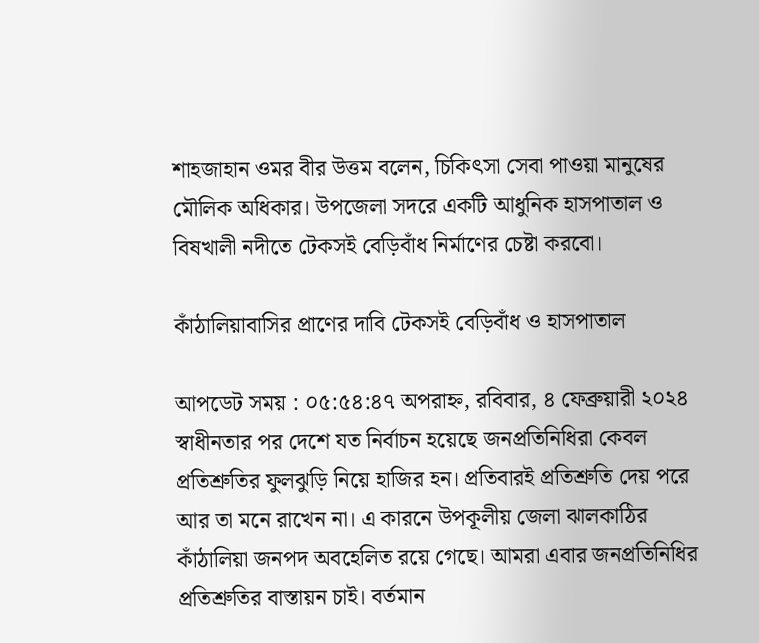শাহজাহান ওমর বীর উত্তম বলেন, চিকিৎসা সেবা পাওয়া মানুষের মৌলিক অধিকার। উপজেলা সদরে একটি আধুনিক হাসপাতাল ও বিষখালী নদীতে টেকসই বেড়িবাঁধ নির্মাণের চেষ্টা করবো।

কাঁঠালিয়াবাসির প্রাণের দাবি টেকসই বেড়িবাঁধ ও হাসপাতাল

আপডেট সময় : ০৫:৫৪:৪৭ অপরাহ্ন, রবিবার, ৪ ফেব্রুয়ারী ২০২৪
স্বাধীনতার পর দেশে যত নির্বাচন হয়েছে জনপ্রতিনিধিরা কেবল প্রতিশ্রুতির ফুলঝুড়ি নিয়ে হাজির হন। প্রতিবারই প্রতিশ্রুতি দেয় পরে আর তা মনে রাখেন না। এ কারনে উপকূলীয় জেলা ঝালকাঠির কাঁঠালিয়া জনপদ অবহেলিত রয়ে গেছে। আমরা এবার জনপ্রতিনিধির প্রতিশ্রুতির বাস্তায়ন চাই। বর্তমান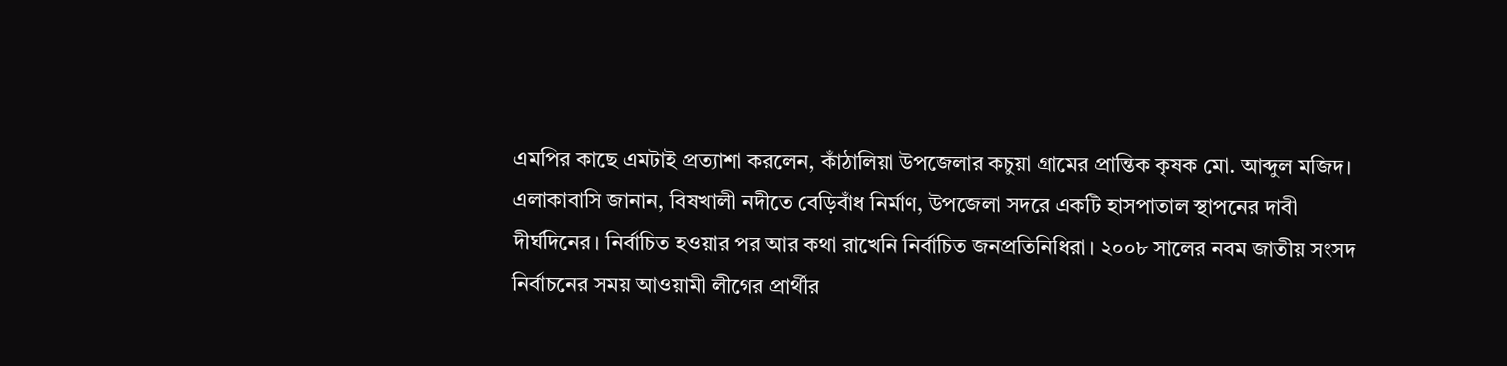এমপির কাছে এমটাই প্রত্যাশা করলেন, কাঁঠালিয়া উপজেলার কচুয়া গ্রামের প্রান্তিক কৃষক মো. আব্দুল মজিদ।
এলাকাবাসি জানান, বিষখালী নদীতে বেড়িবাঁধ নির্মাণ, উপজেলা সদরে একটি হাসপাতাল স্থাপনের দাবী দীর্ঘদিনের। নির্বাচিত হওয়ার পর আর কথা রাখেনি নির্বাচিত জনপ্রতিনিধিরা। ২০০৮ সালের নবম জাতীয় সংসদ নির্বাচনের সময় আওয়ামী লীগের প্রার্থীর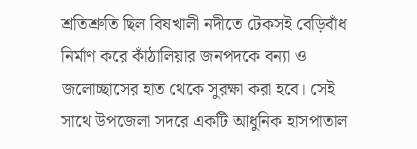শ্রতিশ্রুতি ছিল বিষখালী নদীতে টেকসই বেড়িবাঁধ নির্মাণ করে কাঁঠালিয়ার জনপদকে বন্যা ও জলোচ্ছাসের হাত থেকে সুরক্ষা করা হবে। সেই সাথে উপজেলা সদরে একটি আধুনিক হাসপাতাল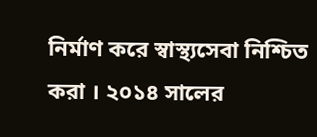নির্মাণ করে স্বাস্থ্যসেবা নিশ্চিত করা । ২০১৪ সালের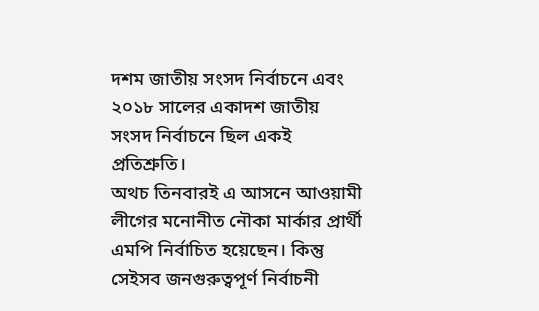দশম জাতীয় সংসদ নির্বাচনে এবং ২০১৮ সালের একাদশ জাতীয় সংসদ নির্বাচনে ছিল একই প্রতিশ্রুতি।
অথচ তিনবারই এ আসনে আওয়ামী লীগের মনোনীত নৌকা মার্কার প্রার্থী এমপি নির্বাচিত হয়েছেন। কিন্তু সেইসব জনগুরুত্বপূর্ণ নির্বাচনী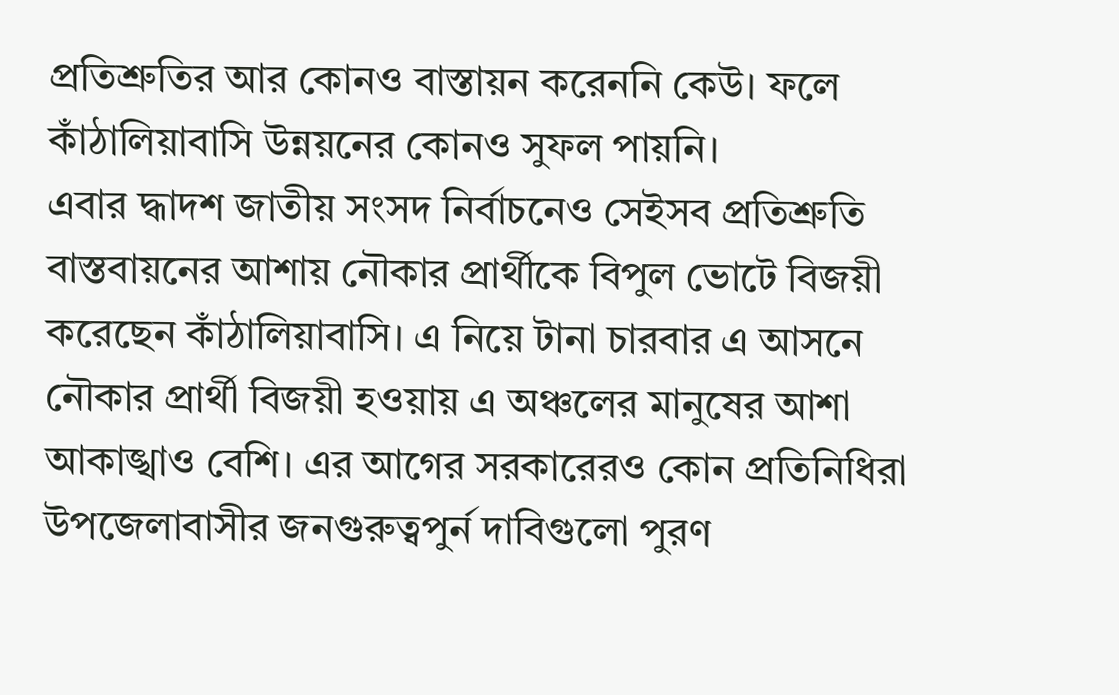প্রতিশ্রুতির আর কোনও বাস্তায়ন করেননি কেউ। ফলে কাঁঠালিয়াবাসি উন্নয়নের কোনও সুফল পায়নি।
এবার দ্ধাদশ জাতীয় সংসদ নির্বাচনেও সেইসব প্রতিশ্রুতি বাস্তবায়নের আশায় নৌকার প্রার্থীকে বিপুল ভোটে বিজয়ী করেছেন কাঁঠালিয়াবাসি। এ নিয়ে টানা চারবার এ আসনে নৌকার প্রার্থী বিজয়ী হওয়ায় এ অঞ্চলের মানুষের আশা আকাঙ্খাও বেশি। এর আগের সরকারেরও কোন প্রতিনিধিরা উপজেলাবাসীর জনগুরুত্বপুর্ন দাবিগুলো পুরণ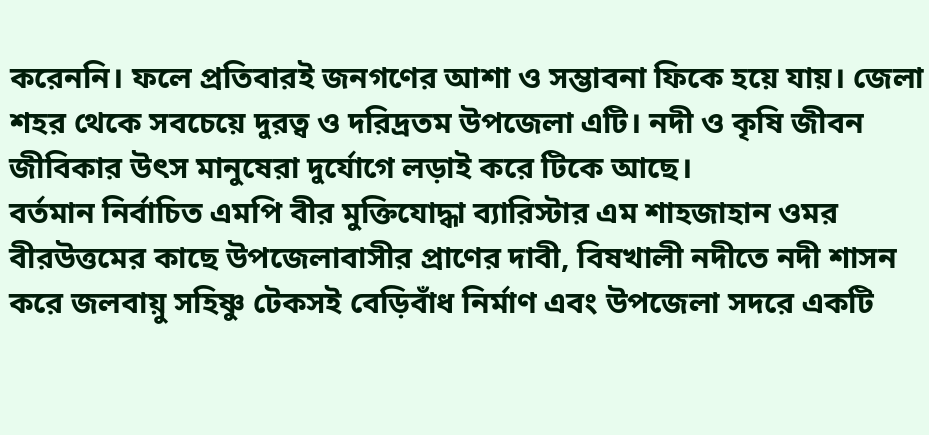করেননি। ফলে প্রতিবারই জনগণের আশা ও সম্ভাবনা ফিকে হয়ে যায়। জেলা শহর থেকে সবচেয়ে দুরত্ব ও দরিদ্রতম উপজেলা এটি। নদী ও কৃষি জীবন জীবিকার উৎস মানুষেরা দুর্যোগে লড়াই করে টিকে আছে।
বর্তমান নির্বাচিত এমপি বীর মুক্তিযোদ্ধা ব্যারিস্টার এম শাহজাহান ওমর বীরউত্তমের কাছে উপজেলাবাসীর প্রাণের দাবী, বিষখালী নদীতে নদী শাসন করে জলবায়ু সহিষ্ণু টেকসই বেড়িবাঁধ নির্মাণ এবং উপজেলা সদরে একটি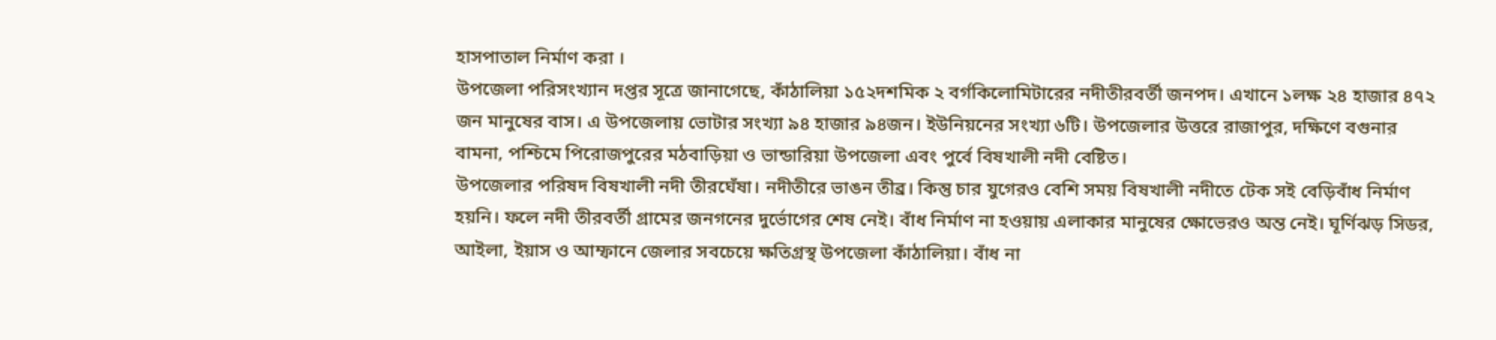হাসপাতাল নির্মাণ করা ।
উপজেলা পরিসংখ্যান দপ্তর সূত্রে জানাগেছে, কাঁঠালিয়া ১৫২দশমিক ২ বর্গকিলোমিটারের নদীতীরবর্তী জনপদ। এখানে ১লক্ষ ২৪ হাজার ৪৭২ জন মানুষের বাস। এ উপজেলায় ভোটার সংখ্যা ৯৪ হাজার ৯৪জন। ইউনিয়নের সংখ্যা ৬টি। উপজেলার উত্তরে রাজাপুর, দক্ষিণে বগুনার বামনা, পশ্চিমে পিরোজপুরের মঠবাড়িয়া ও ভান্ডারিয়া উপজেলা এবং পুর্বে বিষখালী নদী বেষ্টিত।
উপজেলার পরিষদ বিষখালী নদী তীরঘেঁষা। নদীতীরে ভাঙন তীব্র। কিন্তু চার যুগেরও বেশি সময় বিষখালী নদীতে টেক সই বেড়িবাঁধ নির্মাণ হয়নি। ফলে নদী তীরবর্তী গ্রামের জনগনের দুর্ভোগের শেষ নেই। বাঁধ নির্মাণ না হওয়ায় এলাকার মানুষের ক্ষোভেরও অন্ত নেই। ঘূর্ণিঝড় সিডর, আইলা, ইয়াস ও আম্ফানে জেলার সবচেয়ে ক্ষতিগ্রস্থ উপজেলা কাঁঠালিয়া। বাঁধ না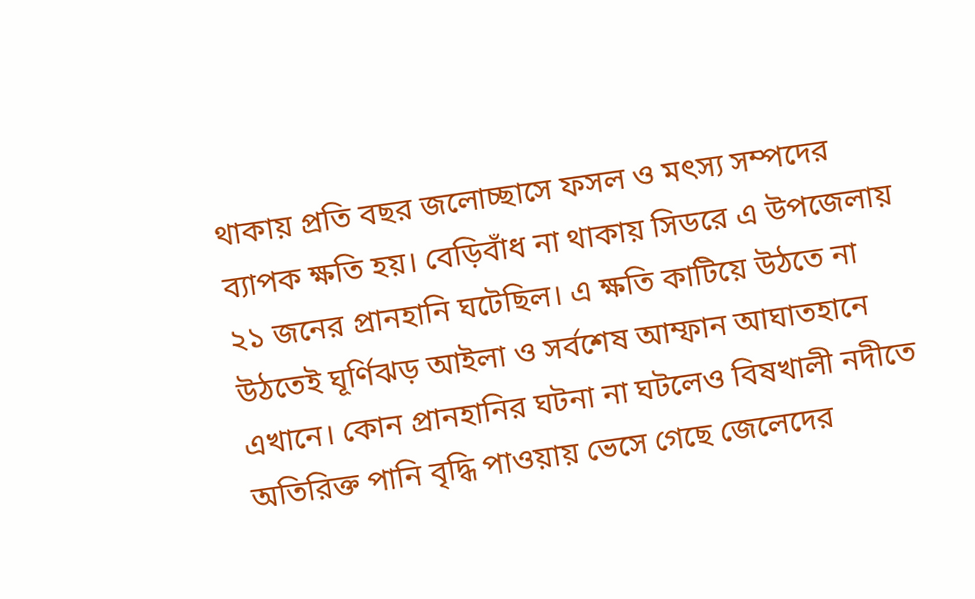থাকায় প্রতি বছর জলোচ্ছাসে ফসল ও মৎস্য সম্পদের ব্যাপক ক্ষতি হয়। বেড়িবাঁধ না থাকায় সিডরে এ উপজেলায় ২১ জনের প্রানহানি ঘটেছিল। এ ক্ষতি কাটিয়ে উঠতে না উঠতেই ঘূর্ণিঝড় আইলা ও সর্বশেষ আম্ফান আঘাতহানে এখানে। কোন প্রানহানির ঘটনা না ঘটলেও বিষখালী নদীতে অতিরিক্ত পানি বৃদ্ধি পাওয়ায় ভেসে গেছে জেলেদের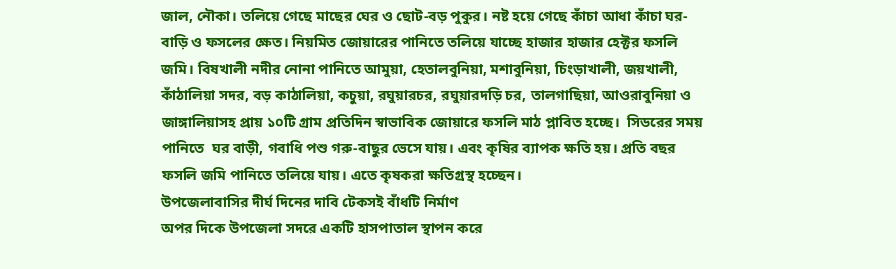জাল, নৌকা। তলিয়ে গেছে মাছের ঘের ও ছোট-বড় পুকুর। নষ্ট হয়ে গেছে কাঁচা আধা কাঁচা ঘর-বাড়ি ও ফসলের ক্ষেত। নিয়মিত জোয়ারের পানিতে তলিয়ে যাচ্ছে হাজার হাজার হেক্টর ফসলি জমি। বিষখালী নদীর নোনা পানিতে আমুয়া, হেতালবুনিয়া, মশাবুনিয়া, চিংড়াখালী, জয়খালী, কাঁঠালিয়া সদর, বড় কাঠালিয়া, কচুয়া, রঘুয়ারচর, রঘুয়ারদড়ি চর, তালগাছিয়া, আওরাবুনিয়া ও জাঙ্গালিয়াসহ প্রায় ১০টি গ্রাম প্রতিদিন স্বাভাবিক জোয়ারে ফসলি মাঠ প্লাবিত হচ্ছে।  সিডরের সময় পানিতে  ঘর বাড়ী, গবাধি পশু গরু-বাছুর ভেসে যায়। এবং কৃষির ব্যাপক ক্ষতি হয়। প্রতি বছর ফসলি জমি পানিতে তলিয়ে যায়। এতে কৃষকরা ক্ষতিগ্রস্থ হচ্ছেন।
উপজেলাবাসির দীর্ঘ দিনের দাবি টেকসই বাঁধটি নির্মাণ
অপর দিকে উপজেলা সদরে একটি হাসপাতাল স্থাপন করে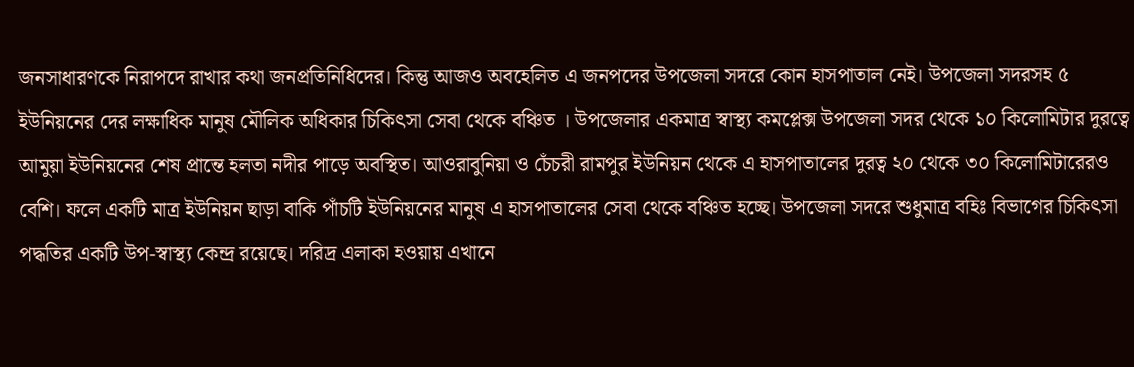জনসাধারণকে নিরাপদে রাখার কথা জনপ্রতিনিধিদের। কিন্তু আজও অবহেলিত এ জনপদের উপজেলা সদরে কোন হাসপাতাল নেই। উপজেলা সদরসহ ৫ ইউনিয়নের দের লক্ষাধিক মানুষ মৌলিক অধিকার চিকিৎসা সেবা থেকে বঞ্চিত । উপজেলার একমাত্র স্বাস্থ্য কমপ্লেক্স উপজেলা সদর থেকে ১০ কিলোমিটার দুরত্বে আমুয়া ইউনিয়নের শেষ প্রান্তে হলতা নদীর পাড়ে অবস্থিত। আওরাবুনিয়া ও চেঁচরী রামপুর ইউনিয়ন থেকে এ হাসপাতালের দুরত্ব ২০ থেকে ৩০ কিলোমিটারেরও বেশি। ফলে একটি মাত্র ইউনিয়ন ছাড়া বাকি পাঁচটি ইউনিয়নের মানুষ এ হাসপাতালের সেবা থেকে বঞ্চিত হচ্ছে। উপজেলা সদরে শুধুমাত্র বহিঃ বিভাগের চিকিৎসা পদ্ধতির একটি উপ-স্বাস্থ্য কেন্দ্র রয়েছে। দরিদ্র এলাকা হওয়ায় এখানে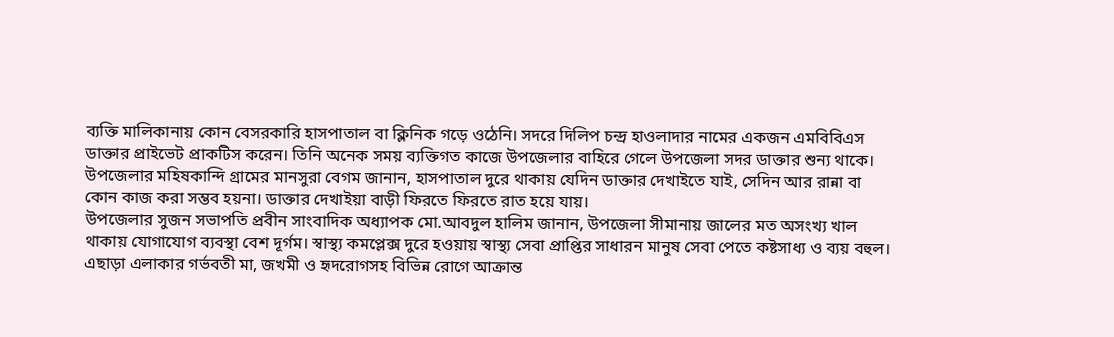ব্যক্তি মালিকানায় কোন বেসরকারি হাসপাতাল বা ক্লিনিক গড়ে ওঠেনি। সদরে দিলিপ চন্দ্র হাওলাদার নামের একজন এমবিবিএস ডাক্তার প্রাইভেট প্রাকটিস করেন। তিনি অনেক সময় ব্যক্তিগত কাজে উপজেলার বাহিরে গেলে উপজেলা সদর ডাক্তার শুন্য থাকে।
উপজেলার মহিষকান্দি গ্রামের মানসুরা বেগম জানান, হাসপাতাল দুরে থাকায় যেদিন ডাক্তার দেখাইতে যাই, সেদিন আর রান্না বা কোন কাজ করা সম্ভব হয়না। ডাক্তার দেখাইয়া বাড়ী ফিরতে ফিরতে রাত হয়ে যায়।
উপজেলার সুজন সভাপতি প্রবীন সাংবাদিক অধ্যাপক মো.আবদুল হালিম জানান, উপজেলা সীমানায় জালের মত অসংখ্য খাল থাকায় যোগাযোগ ব্যবস্থা বেশ দূর্গম। স্বাস্থ্য কমপ্লেক্স দুরে হওয়ায় স্বাস্থ্য সেবা প্রাপ্তির সাধারন মানুষ সেবা পেতে কষ্টসাধ্য ও ব্যয় বহুল। এছাড়া এলাকার গর্ভবতী মা, জখমী ও হৃদরোগসহ বিভিন্ন রোগে আক্রান্ত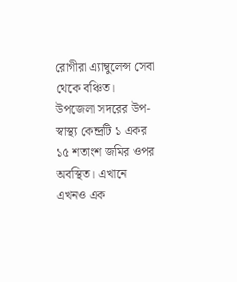রোগীরা এ্যাম্বুলেন্স সেবা থেকে বঞ্চিত।
উপজেলা সদরের উপ-স্বাস্থ্য কেন্দ্রটি ১ একর ১৫ শতাংশ জমির ওপর অবস্থিত। এখানে এখনও এক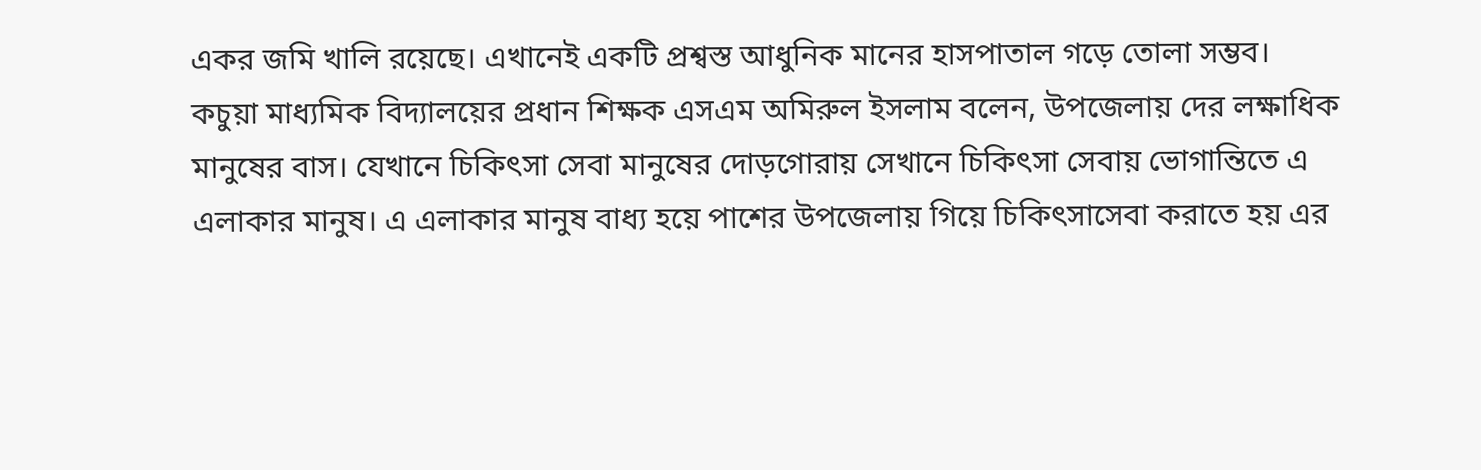একর জমি খালি রয়েছে। এখানেই একটি প্রশ্বস্ত আধুনিক মানের হাসপাতাল গড়ে তোলা সম্ভব।
কচুয়া মাধ্যমিক বিদ্যালয়ের প্রধান শিক্ষক এসএম অমিরুল ইসলাম বলেন, উপজেলায় দের লক্ষাধিক মানুষের বাস। যেখানে চিকিৎসা সেবা মানুষের দোড়গোরায় সেখানে চিকিৎসা সেবায় ভোগান্তিতে এ এলাকার মানুষ। এ এলাকার মানুষ বাধ্য হয়ে পাশের উপজেলায় গিয়ে চিকিৎসাসেবা করাতে হয় এর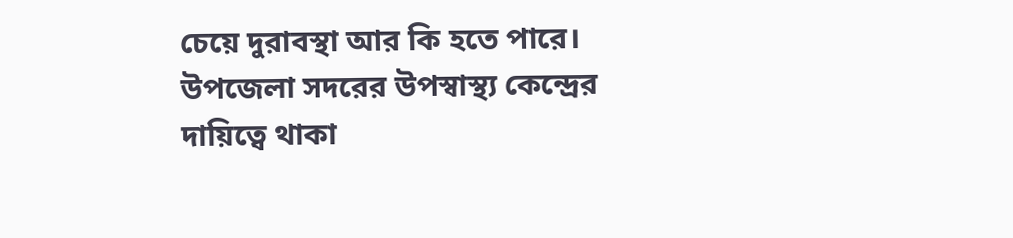চেয়ে দুরাবস্থা আর কি হতে পারে।
উপজেলা সদরের উপস্বাস্থ্য কেন্দ্রের দায়িত্বে থাকা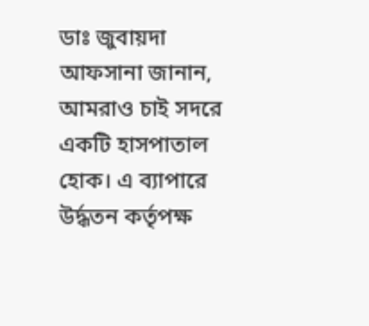ডাঃ জুবায়দা আফসানা জানান, আমরাও চাই সদরে একটি হাসপাতাল হোক। এ ব্যাপারে উর্দ্ধতন কর্তৃপক্ষ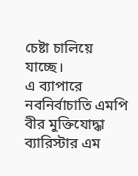চেষ্টা চালিয়ে যাচ্ছে।
এ ব্যাপারে নবনির্বাচাতি এমপি বীর মুক্তিযোদ্ধা ব্যারিস্টার এম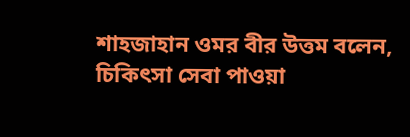শাহজাহান ওমর বীর উত্তম বলেন, চিকিৎসা সেবা পাওয়া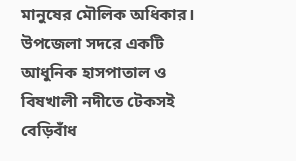মানুষের মৌলিক অধিকার। উপজেলা সদরে একটি আধুনিক হাসপাতাল ও বিষখালী নদীতে টেকসই বেড়িবাঁধ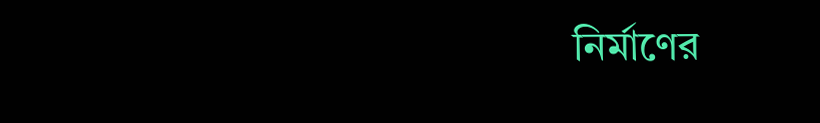নির্মাণের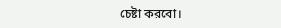চেষ্টা করবো।